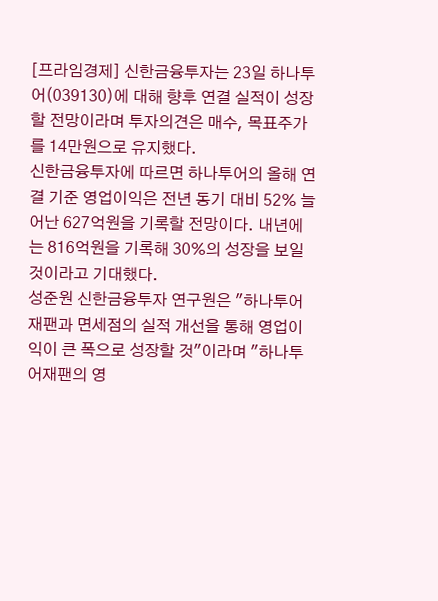[프라임경제] 신한금융투자는 23일 하나투어(039130)에 대해 향후 연결 실적이 성장할 전망이라며 투자의견은 매수, 목표주가를 14만원으로 유지했다.
신한금융투자에 따르면 하나투어의 올해 연결 기준 영업이익은 전년 동기 대비 52% 늘어난 627억원을 기록할 전망이다. 내년에는 816억원을 기록해 30%의 성장을 보일 것이라고 기대했다.
성준원 신한금융투자 연구원은 "하나투어재팬과 면세점의 실적 개선을 통해 영업이익이 큰 폭으로 성장할 것"이라며 "하나투어재팬의 영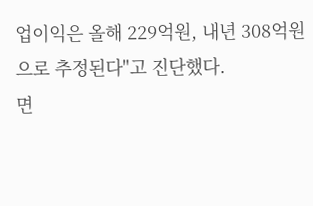업이익은 올해 229억원, 내년 308억원으로 추정된다"고 진단했다.
면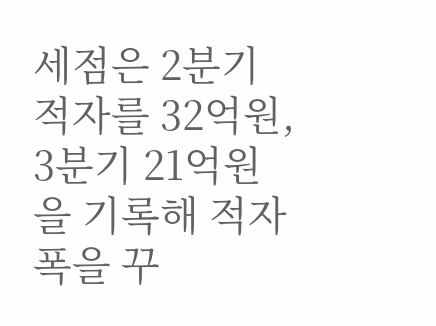세점은 2분기 적자를 32억원, 3분기 21억원을 기록해 적자폭을 꾸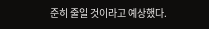준히 줄일 것이라고 예상했다.